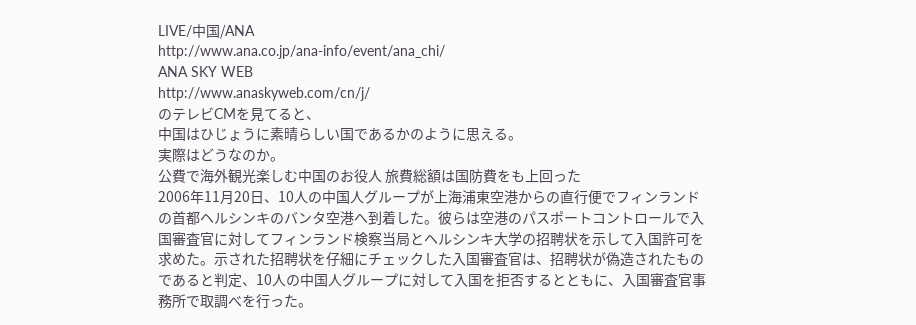LIVE/中国/ANA
http://www.ana.co.jp/ana-info/event/ana_chi/
ANA SKY WEB
http://www.anaskyweb.com/cn/j/
のテレビCMを見てると、
中国はひじょうに素晴らしい国であるかのように思える。
実際はどうなのか。
公費で海外観光楽しむ中国のお役人 旅費総額は国防費をも上回った
2006年11月20日、10人の中国人グループが上海浦東空港からの直行便でフィンランドの首都ヘルシンキのバンタ空港へ到着した。彼らは空港のパスポートコントロールで入国審査官に対してフィンランド検察当局とヘルシンキ大学の招聘状を示して入国許可を求めた。示された招聘状を仔細にチェックした入国審査官は、招聘状が偽造されたものであると判定、10人の中国人グループに対して入国を拒否するとともに、入国審査官事務所で取調べを行った。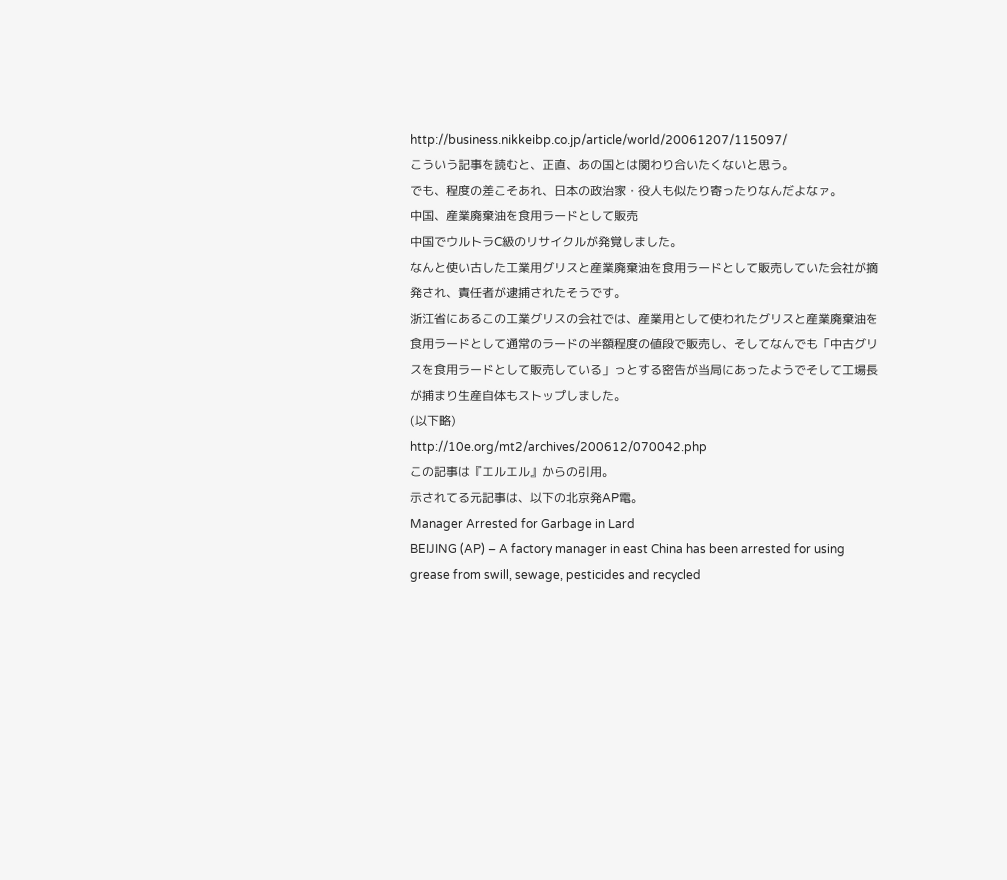http://business.nikkeibp.co.jp/article/world/20061207/115097/
こういう記事を読むと、正直、あの国とは関わり合いたくないと思う。
でも、程度の差こそあれ、日本の政治家・役人も似たり寄ったりなんだよなァ。
中国、産業廃棄油を食用ラードとして販売
中国でウルトラC級のリサイクルが発覚しました。
なんと使い古した工業用グリスと産業廃棄油を食用ラードとして販売していた会社が摘発され、責任者が逮捕されたそうです。
浙江省にあるこの工業グリスの会社では、産業用として使われたグリスと産業廃棄油を食用ラードとして通常のラードの半額程度の値段で販売し、そしてなんでも「中古グリスを食用ラードとして販売している」っとする密告が当局にあったようでそして工場長が捕まり生産自体もストップしました。
(以下略)
http://10e.org/mt2/archives/200612/070042.php
この記事は『エルエル』からの引用。
示されてる元記事は、以下の北京発AP電。
Manager Arrested for Garbage in Lard
BEIJING (AP) – A factory manager in east China has been arrested for using grease from swill, sewage, pesticides and recycled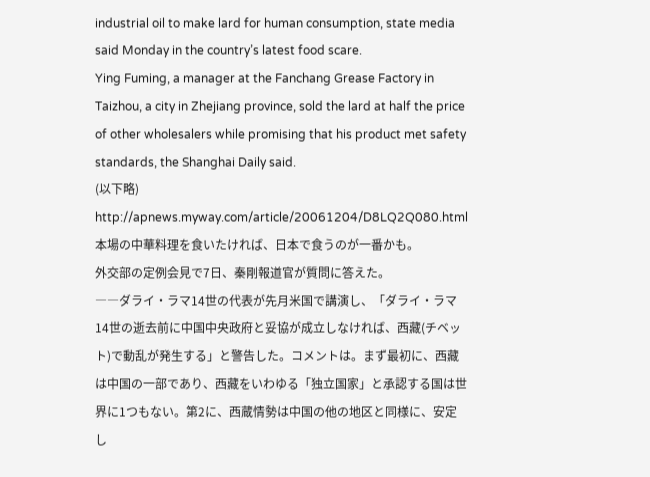industrial oil to make lard for human consumption, state media said Monday in the country’s latest food scare.
Ying Fuming, a manager at the Fanchang Grease Factory in Taizhou, a city in Zhejiang province, sold the lard at half the price of other wholesalers while promising that his product met safety standards, the Shanghai Daily said.
(以下略)
http://apnews.myway.com/article/20061204/D8LQ2Q080.html
本場の中華料理を食いたければ、日本で食うのが一番かも。
外交部の定例会見で7日、秦剛報道官が質問に答えた。
――ダライ・ラマ14世の代表が先月米国で講演し、「ダライ・ラマ14世の逝去前に中国中央政府と妥協が成立しなければ、西藏(チベット)で動乱が発生する」と警告した。コメントは。まず最初に、西藏は中国の一部であり、西藏をいわゆる「独立国家」と承認する国は世界に1つもない。第2に、西蔵情勢は中国の他の地区と同様に、安定し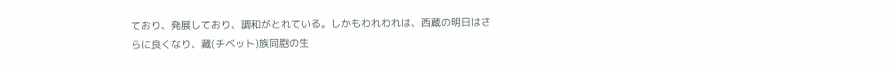ており、発展しており、調和がとれている。しかもわれわれは、西蔵の明日はさらに良くなり、藏(チベット)族同胞の生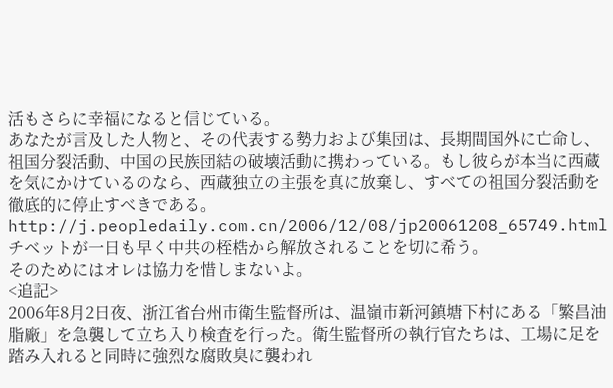活もさらに幸福になると信じている。
あなたが言及した人物と、その代表する勢力および集団は、長期間国外に亡命し、祖国分裂活動、中国の民族団結の破壊活動に携わっている。もし彼らが本当に西蔵を気にかけているのなら、西蔵独立の主張を真に放棄し、すべての祖国分裂活動を徹底的に停止すべきである。
http://j.peopledaily.com.cn/2006/12/08/jp20061208_65749.html
チベットが一日も早く中共の桎梏から解放されることを切に希う。
そのためにはオレは協力を惜しまないよ。
<追記>
2006年8月2日夜、浙江省台州市衛生監督所は、温嶺市新河鎮塘下村にある「繁昌油脂廠」を急襲して立ち入り検査を行った。衛生監督所の執行官たちは、工場に足を踏み入れると同時に強烈な腐敗臭に襲われ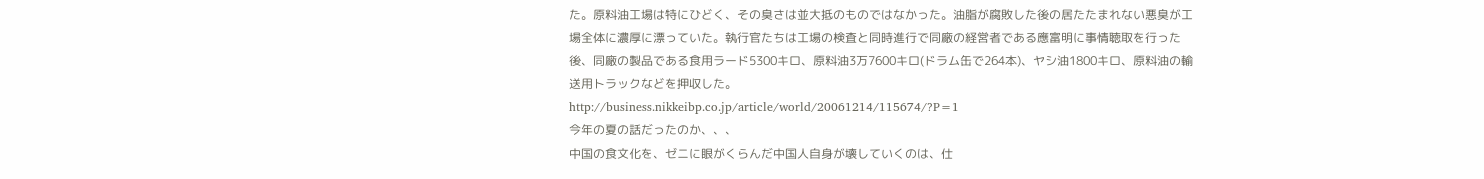た。原料油工場は特にひどく、その臭さは並大抵のものではなかった。油脂が腐敗した後の居たたまれない悪臭が工場全体に濃厚に漂っていた。執行官たちは工場の検査と同時進行で同廠の経営者である應富明に事情聴取を行った後、同廠の製品である食用ラード5300キロ、原料油3万7600キロ(ドラム缶で264本)、ヤシ油1800キロ、原料油の輸送用トラックなどを押収した。
http://business.nikkeibp.co.jp/article/world/20061214/115674/?P=1
今年の夏の話だったのか、、、
中国の食文化を、ゼニに眼がくらんだ中国人自身が壊していくのは、仕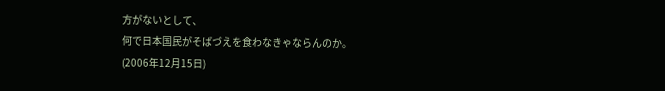方がないとして、
何で日本国民がそばづえを食わなきゃならんのか。
(2006年12月15日)